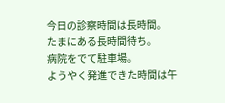今日の診察時間は長時間。
たまにある長時間待ち。
病院をでて駐車場。
ようやく発進できた時間は午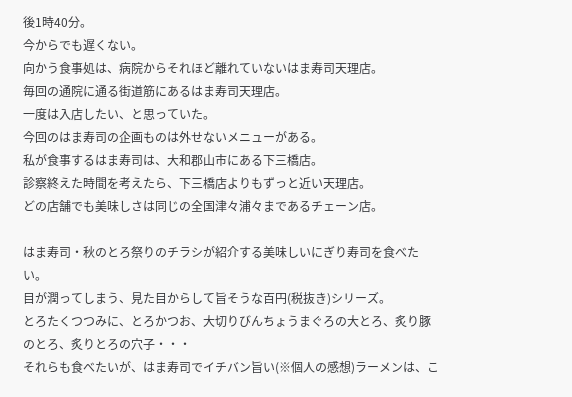後1時40分。
今からでも遅くない。
向かう食事処は、病院からそれほど離れていないはま寿司天理店。
毎回の通院に通る街道筋にあるはま寿司天理店。
一度は入店したい、と思っていた。
今回のはま寿司の企画ものは外せないメニューがある。
私が食事するはま寿司は、大和郡山市にある下三橋店。
診察終えた時間を考えたら、下三橋店よりもずっと近い天理店。
どの店舗でも美味しさは同じの全国津々浦々まであるチェーン店。

はま寿司・秋のとろ祭りのチラシが紹介する美味しいにぎり寿司を食べたい。
目が潤ってしまう、見た目からして旨そうな百円(税抜き)シリーズ。
とろたくつつみに、とろかつお、大切りびんちょうまぐろの大とろ、炙り豚のとろ、炙りとろの穴子・・・
それらも食べたいが、はま寿司でイチバン旨い(※個人の感想)ラーメンは、こ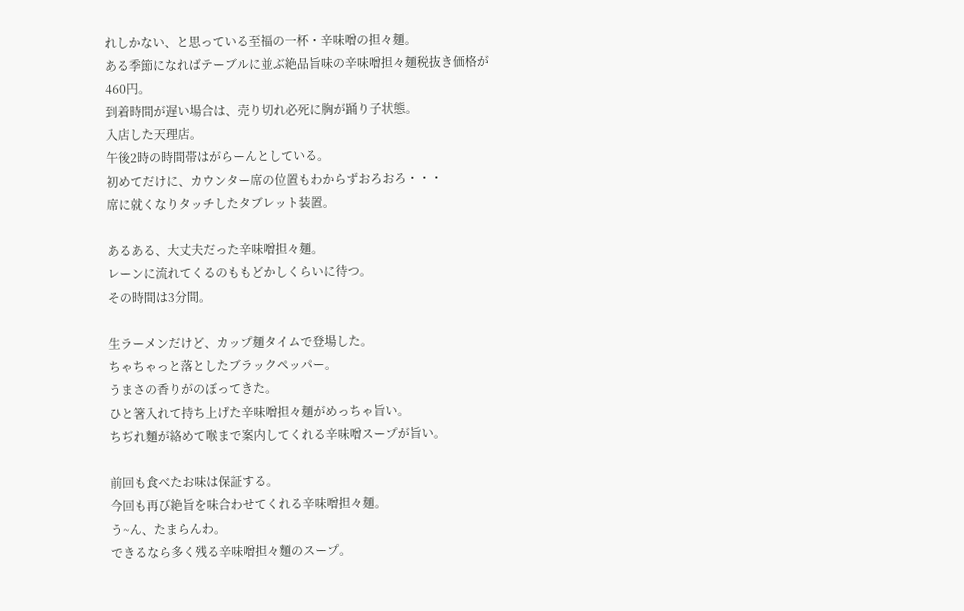れしかない、と思っている至福の一杯・辛味噌の担々麺。
ある季節になればテーブルに並ぶ絶品旨味の辛味噌担々麺税抜き価格が460円。
到着時間が遅い場合は、売り切れ必死に胸が踊り子状態。
入店した天理店。
午後2時の時間帯はがらーんとしている。
初めてだけに、カウンター席の位置もわからずおろおろ・・・
席に就くなりタッチしたタブレット装置。

あるある、大丈夫だった辛味噌担々麺。
レーンに流れてくるのももどかしくらいに待つ。
その時間は3分間。

生ラーメンだけど、カップ麺タイムで登場した。
ちゃちゃっと落としたブラックペッパー。
うまさの香りがのぼってきた。
ひと箸入れて持ち上げた辛味噌担々麺がめっちゃ旨い。
ちぢれ麵が絡めて喉まで案内してくれる辛味噌スープが旨い。

前回も食べたお味は保証する。
今回も再び絶旨を味合わせてくれる辛味噌担々麺。
う~ん、たまらんわ。
できるなら多く残る辛味噌担々麵のスープ。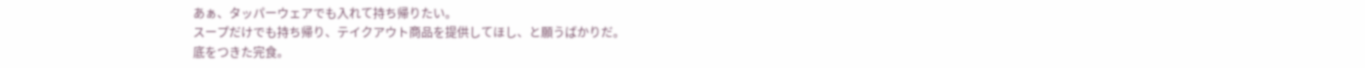あぁ、タッパーウェアでも入れて持ち帰りたい。
スープだけでも持ち帰り、テイクアウト商品を提供してほし、と願うばかりだ。
底をつきた完食。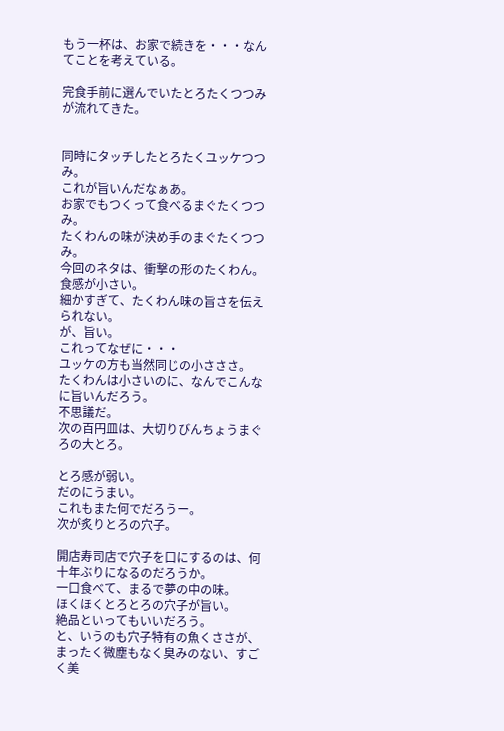もう一杯は、お家で続きを・・・なんてことを考えている。

完食手前に選んでいたとろたくつつみが流れてきた。


同時にタッチしたとろたくユッケつつみ。
これが旨いんだなぁあ。
お家でもつくって食べるまぐたくつつみ。
たくわんの味が決め手のまぐたくつつみ。
今回のネタは、衝撃の形のたくわん。
食感が小さい。
細かすぎて、たくわん味の旨さを伝えられない。
が、旨い。
これってなぜに・・・
ユッケの方も当然同じの小さささ。
たくわんは小さいのに、なんでこんなに旨いんだろう。
不思議だ。
次の百円皿は、大切りびんちょうまぐろの大とろ。

とろ感が弱い。
だのにうまい。
これもまた何でだろうー。
次が炙りとろの穴子。

開店寿司店で穴子を口にするのは、何十年ぶりになるのだろうか。
一口食べて、まるで夢の中の味。
ほくほくとろとろの穴子が旨い。
絶品といってもいいだろう。
と、いうのも穴子特有の魚くささが、まったく微塵もなく臭みのない、すごく美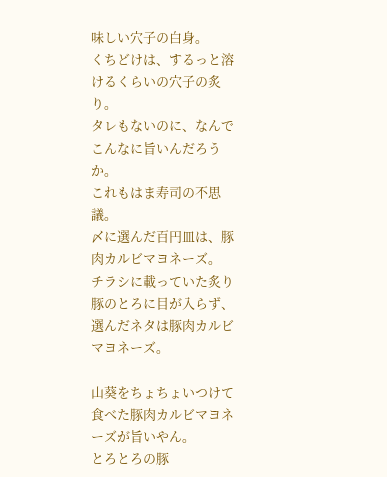味しい穴子の白身。
くちどけは、するっと溶けるくらいの穴子の炙り。
タレもないのに、なんでこんなに旨いんだろうか。
これもはま寿司の不思議。
〆に選んだ百円皿は、豚肉カルビマヨネーズ。
チラシに載っていた炙り豚のとろに目が入らず、選んだネタは豚肉カルビマヨネーズ。

山葵をちょちょいつけて食べた豚肉カルビマヨネーズが旨いやん。
とろとろの豚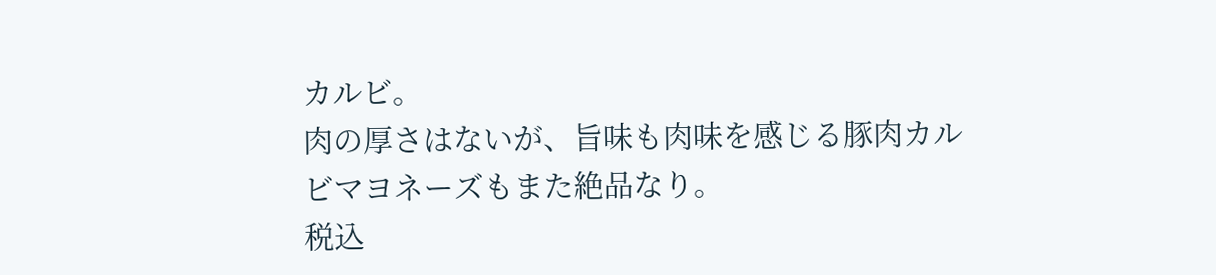カルビ。
肉の厚さはないが、旨味も肉味を感じる豚肉カルビマヨネーズもまた絶品なり。
税込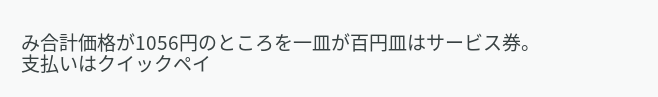み合計価格が1056円のところを一皿が百円皿はサービス券。
支払いはクイックペイ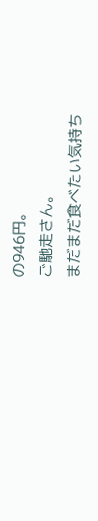の946円。
ご馳走さん。
まだまだ食べたい気持ち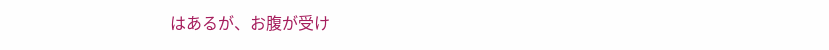はあるが、お腹が受け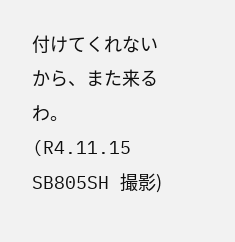付けてくれないから、また来るわ。
(R4.11.15 SB805SH 撮影)